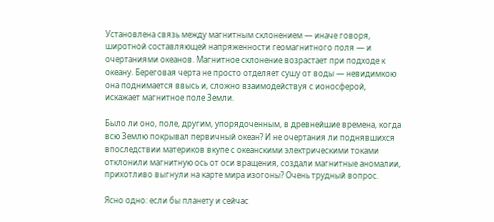Установлена связь между магнитным склонением — иначе говоря, широтной составляющей напряженности геомагнитного поля — и очертаниями океанов. Магнитное склонение возрастает при подходе к океану. Береговая черта не просто отделяет сушу от воды — невидимкою она поднимается ввысь и, сложно взаимодействуя с ионосферой, искажает магнитное поле Земли.

Было ли оно, поле, другим, упорядоченным, в древнейшие времена, когда всю Землю покрывал первичный океан? И не очертания ли поднявшихся впоследствии материков вкупе с океанскими электрическими токами отклонили магнитную ось от оси вращения, создали магнитные аномалии, прихотливо выгнули на карте мира изогоны? Очень трудный вопрос.

Ясно одно: если бы планету и сейчас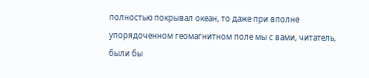полностью покрывал океан, то даже при вполне упорядоченном геомагнитном поле мы с вами, читатель, были бы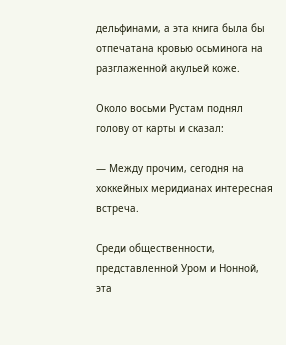дельфинами, а эта книга была бы отпечатана кровью осьминога на разглаженной акульей коже.

Около восьми Рустам поднял голову от карты и сказал:

— Между прочим, сегодня на хоккейных меридианах интересная встреча.

Среди общественности, представленной Уром и Нонной, эта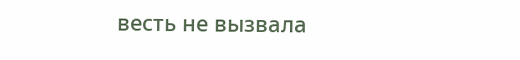весть не вызвала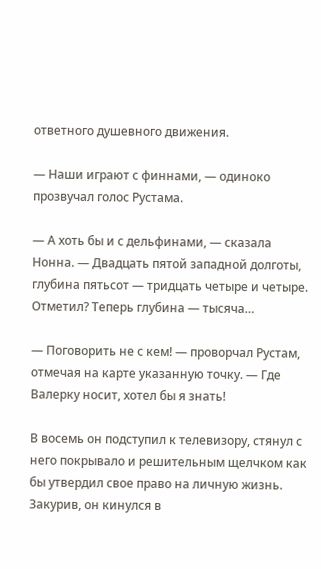ответного душевного движения.

— Наши играют с финнами, — одиноко прозвучал голос Рустама.

— А хоть бы и с дельфинами, — сказала Нонна. — Двадцать пятой западной долготы, глубина пятьсот — тридцать четыре и четыре. Отметил? Теперь глубина — тысяча…

— Поговорить не с кем! — проворчал Рустам, отмечая на карте указанную точку. — Где Валерку носит, хотел бы я знать!

В восемь он подступил к телевизору, стянул с него покрывало и решительным щелчком как бы утвердил свое право на личную жизнь. Закурив, он кинулся в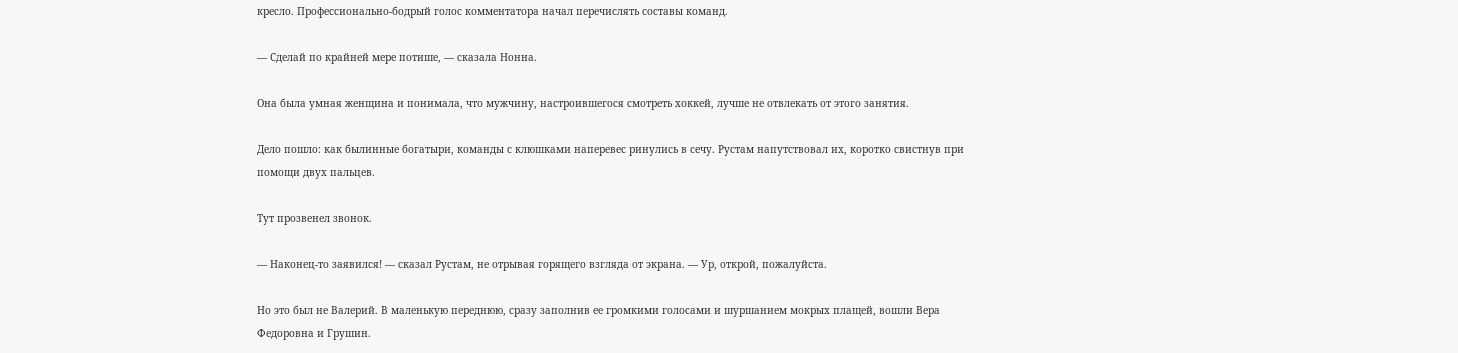кресло. Профессионально-бодрый голос комментатора начал перечислять составы команд.

— Сделай по крайней мере потише, — сказала Нонна.

Она была умная женщина и понимала, что мужчину, настроившегося смотреть хоккей, лучше не отвлекать от этого занятия.

Дело пошло: как былинные богатыри, команды с клюшками наперевес ринулись в сечу. Рустам напутствовал их, коротко свистнув при помощи двух пальцев.

Тут прозвенел звонок.

— Наконец-то заявился! — сказал Рустам, не отрывая горящего взгляда от экрана. — Ур, открой, пожалуйста.

Но это был не Валерий. В маленькую переднюю, сразу заполнив ее громкими голосами и шуршанием мокрых плащей, вошли Вера Федоровна и Грушин.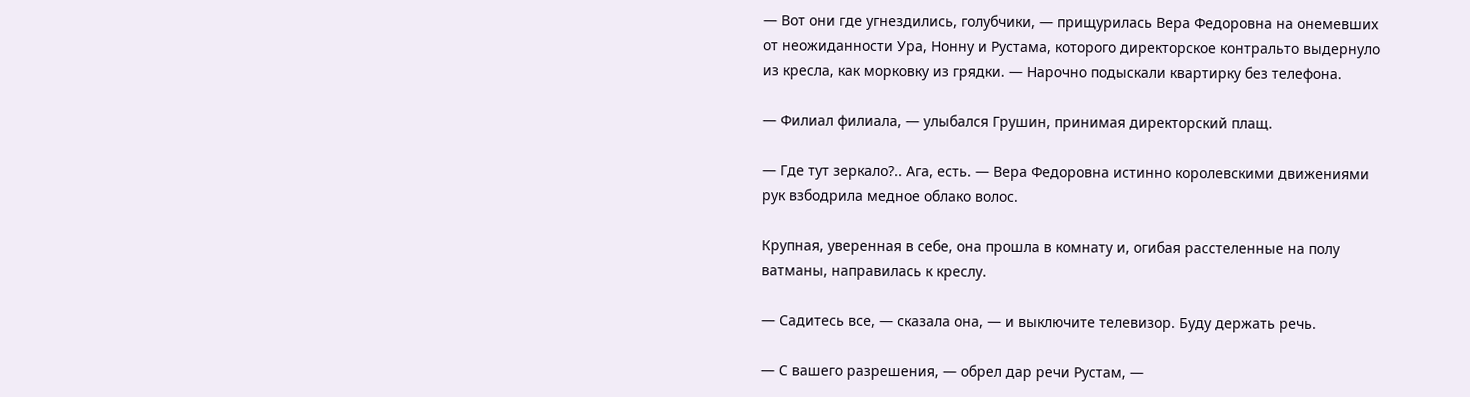— Вот они где угнездились, голубчики, — прищурилась Вера Федоровна на онемевших от неожиданности Ура, Нонну и Рустама, которого директорское контральто выдернуло из кресла, как морковку из грядки. — Нарочно подыскали квартирку без телефона.

— Филиал филиала, — улыбался Грушин, принимая директорский плащ.

— Где тут зеркало?.. Ага, есть. — Вера Федоровна истинно королевскими движениями рук взбодрила медное облако волос.

Крупная, уверенная в себе, она прошла в комнату и, огибая расстеленные на полу ватманы, направилась к креслу.

— Садитесь все, — сказала она, — и выключите телевизор. Буду держать речь.

— С вашего разрешения, — обрел дар речи Рустам, —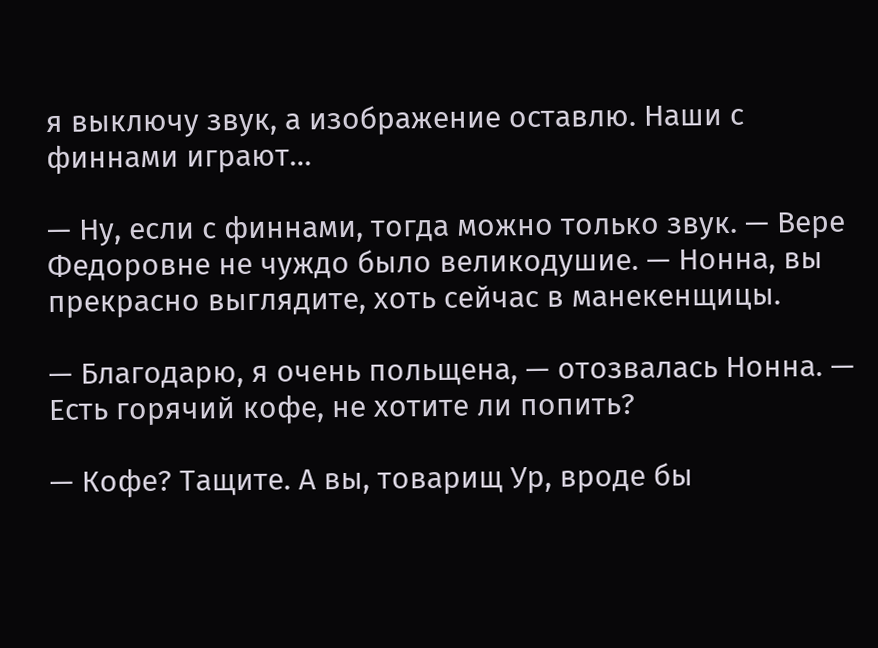я выключу звук, а изображение оставлю. Наши с финнами играют…

— Ну, если с финнами, тогда можно только звук. — Вере Федоровне не чуждо было великодушие. — Нонна, вы прекрасно выглядите, хоть сейчас в манекенщицы.

— Благодарю, я очень польщена, — отозвалась Нонна. — Есть горячий кофе, не хотите ли попить?

— Кофе? Тащите. А вы, товарищ Ур, вроде бы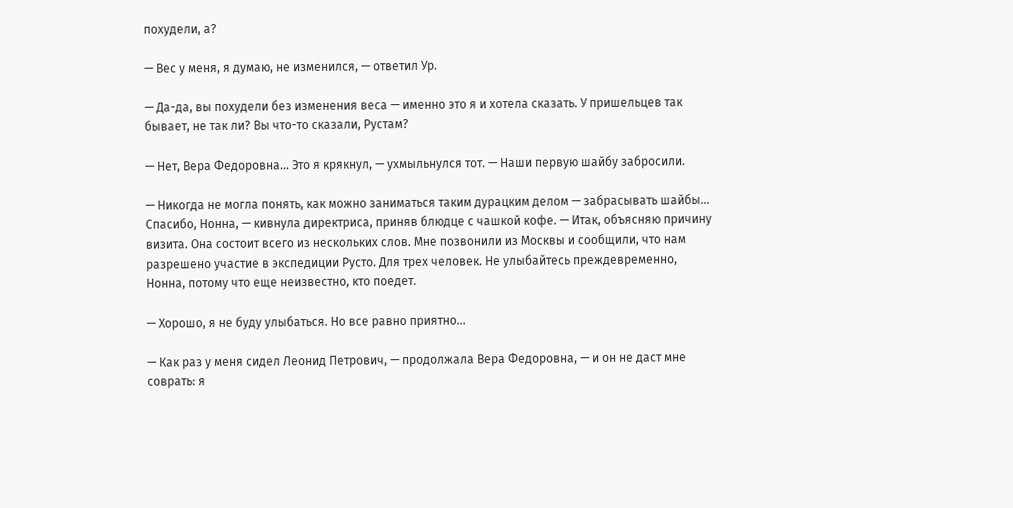похудели, а?

— Вес у меня, я думаю, не изменился, — ответил Ур.

— Да-да, вы похудели без изменения веса — именно это я и хотела сказать. У пришельцев так бывает, не так ли? Вы что-то сказали, Рустам?

— Нет, Вера Федоровна… Это я крякнул, — ухмыльнулся тот. — Наши первую шайбу забросили.

— Никогда не могла понять, как можно заниматься таким дурацким делом — забрасывать шайбы… Спасибо, Нонна, — кивнула директриса, приняв блюдце с чашкой кофе. — Итак, объясняю причину визита. Она состоит всего из нескольких слов. Мне позвонили из Москвы и сообщили, что нам разрешено участие в экспедиции Русто. Для трех человек. Не улыбайтесь преждевременно, Нонна, потому что еще неизвестно, кто поедет.

— Хорошо, я не буду улыбаться. Но все равно приятно…

— Как раз у меня сидел Леонид Петрович, — продолжала Вера Федоровна, — и он не даст мне соврать: я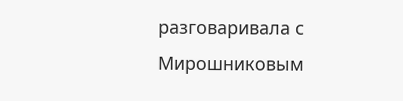разговаривала с Мирошниковым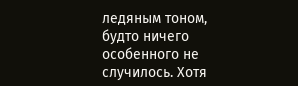ледяным тоном, будто ничего особенного не случилось. Хотя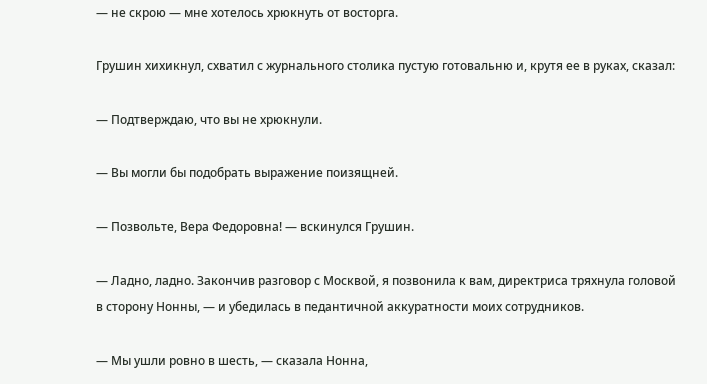— не скрою — мне хотелось хрюкнуть от восторга.

Грушин хихикнул, схватил с журнального столика пустую готовальню и, крутя ее в руках, сказал:

— Подтверждаю, что вы не хрюкнули.

— Вы могли бы подобрать выражение поизящней.

— Позвольте, Вера Федоровна! — вскинулся Грушин.

— Ладно, ладно. Закончив разговор с Москвой, я позвонила к вам, директриса тряхнула головой в сторону Нонны, — и убедилась в педантичной аккуратности моих сотрудников.

— Мы ушли ровно в шесть, — сказала Нонна,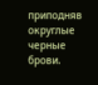приподняв округлые черные брови.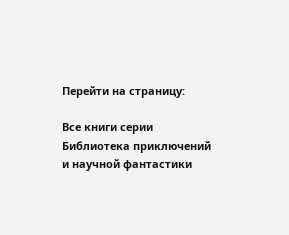Перейти на страницу:

Все книги серии Библиотека приключений и научной фантастики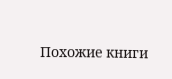Похожие книги